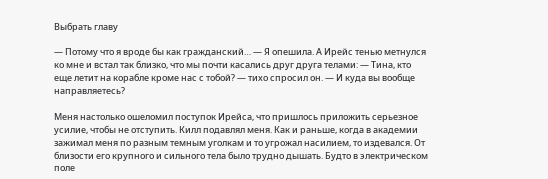Выбрать главу

— Потому что я вроде бы как гражданский… — Я опешила. А Ирейс тенью метнулся ко мне и встал так близко, что мы почти касались друг друга телами: — Тина, кто еще летит на корабле кроме нас с тобой? — тихо спросил он. — И куда вы вообще направляетесь?

Меня настолько ошеломил поступок Ирейса, что пришлось приложить серьезное усилие, чтобы не отступить. Килл подавлял меня. Как и раньше, когда в академии зажимал меня по разным темным уголкам и то угрожал насилием, то издевался. От близости его крупного и сильного тела было трудно дышать. Будто в электрическом поле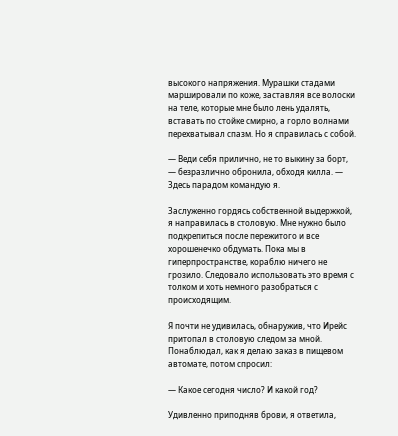высокого напряжения. Мурашки стадами маршировали по коже, заставляя все волоски на теле, которые мне было лень удалять, вставать по стойке смирно, а горло волнами перехватывал спазм. Но я справилась с собой.

— Веди себя прилично, не то выкину за борт, — безразлично обронила, обходя килла. — Здесь парадом командую я.

Заслуженно гордясь собственной выдержкой, я направилась в столовую. Мне нужно было подкрепиться после пережитого и все хорошенечко обдумать. Пока мы в гиперпространстве, кораблю ничего не грозило. Следовало использовать это время с толком и хоть немного разобраться с происходящим.

Я почти не удивилась, обнаружив, что Ирейс притопал в столовую следом за мной. Понаблюдал, как я делаю заказ в пищевом автомате, потом спросил:

— Какое сегодня число? И какой год?

Удивленно приподняв брови, я ответила,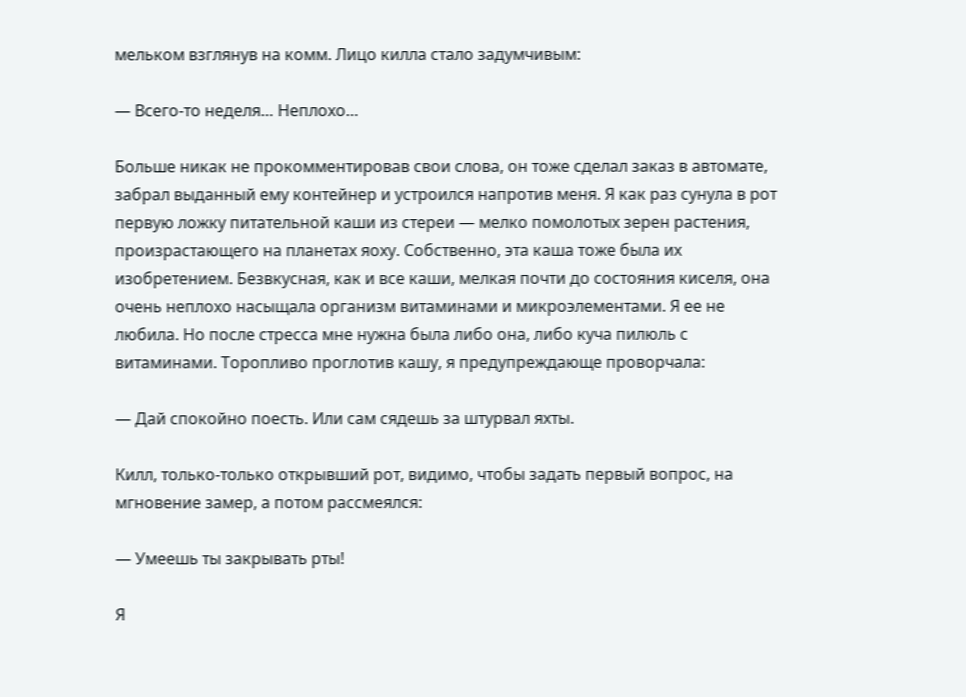мельком взглянув на комм. Лицо килла стало задумчивым:

— Всего-то неделя… Неплохо…

Больше никак не прокомментировав свои слова, он тоже сделал заказ в автомате, забрал выданный ему контейнер и устроился напротив меня. Я как раз сунула в рот первую ложку питательной каши из стереи — мелко помолотых зерен растения, произрастающего на планетах яоху. Собственно, эта каша тоже была их изобретением. Безвкусная, как и все каши, мелкая почти до состояния киселя, она очень неплохо насыщала организм витаминами и микроэлементами. Я ее не любила. Но после стресса мне нужна была либо она, либо куча пилюль с витаминами. Торопливо проглотив кашу, я предупреждающе проворчала:

— Дай спокойно поесть. Или сам сядешь за штурвал яхты.

Килл, только-только открывший рот, видимо, чтобы задать первый вопрос, на мгновение замер, а потом рассмеялся:

— Умеешь ты закрывать рты!

Я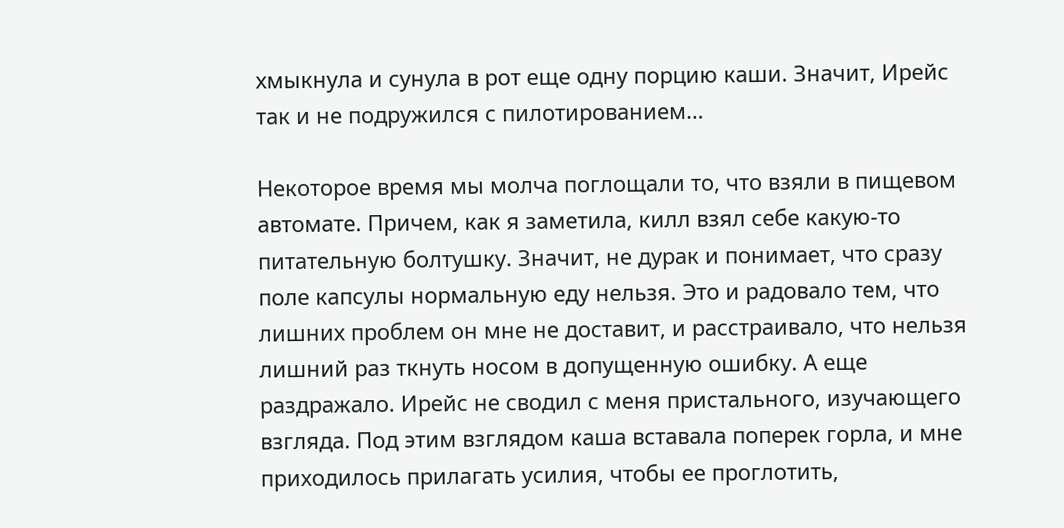хмыкнула и сунула в рот еще одну порцию каши. Значит, Ирейс так и не подружился с пилотированием…

Некоторое время мы молча поглощали то, что взяли в пищевом автомате. Причем, как я заметила, килл взял себе какую-то питательную болтушку. Значит, не дурак и понимает, что сразу поле капсулы нормальную еду нельзя. Это и радовало тем, что лишних проблем он мне не доставит, и расстраивало, что нельзя лишний раз ткнуть носом в допущенную ошибку. А еще раздражало. Ирейс не сводил с меня пристального, изучающего взгляда. Под этим взглядом каша вставала поперек горла, и мне приходилось прилагать усилия, чтобы ее проглотить,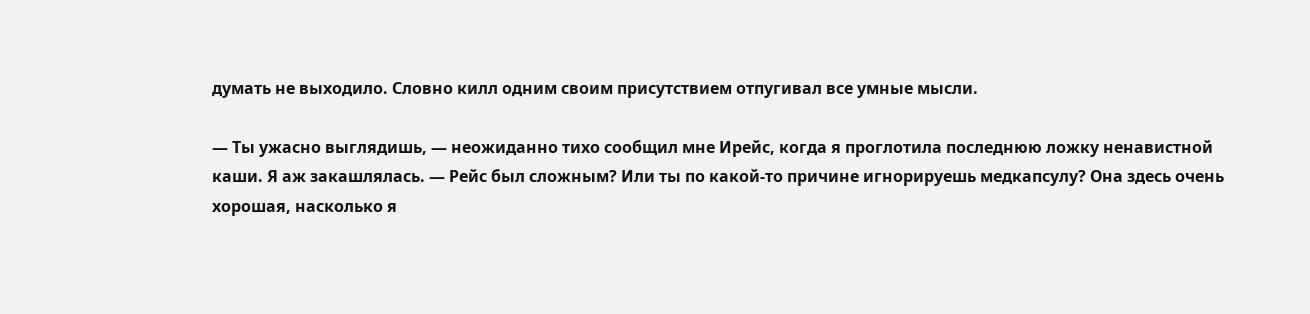думать не выходило. Словно килл одним своим присутствием отпугивал все умные мысли.

— Ты ужасно выглядишь, — неожиданно тихо сообщил мне Ирейс, когда я проглотила последнюю ложку ненавистной каши. Я аж закашлялась. — Рейс был сложным? Или ты по какой-то причине игнорируешь медкапсулу? Она здесь очень хорошая, насколько я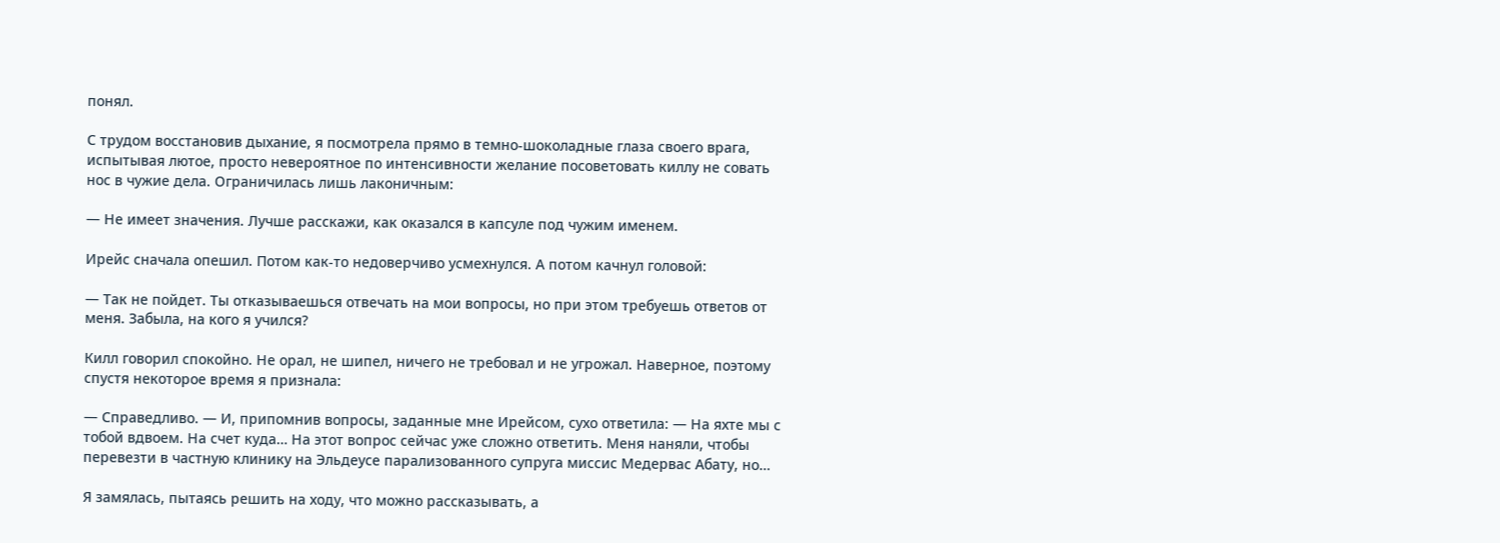понял.

С трудом восстановив дыхание, я посмотрела прямо в темно-шоколадные глаза своего врага, испытывая лютое, просто невероятное по интенсивности желание посоветовать киллу не совать нос в чужие дела. Ограничилась лишь лаконичным:

— Не имеет значения. Лучше расскажи, как оказался в капсуле под чужим именем.

Ирейс сначала опешил. Потом как-то недоверчиво усмехнулся. А потом качнул головой:

— Так не пойдет. Ты отказываешься отвечать на мои вопросы, но при этом требуешь ответов от меня. Забыла, на кого я учился?

Килл говорил спокойно. Не орал, не шипел, ничего не требовал и не угрожал. Наверное, поэтому спустя некоторое время я признала:

— Справедливо. — И, припомнив вопросы, заданные мне Ирейсом, сухо ответила: — На яхте мы с тобой вдвоем. На счет куда… На этот вопрос сейчас уже сложно ответить. Меня наняли, чтобы перевезти в частную клинику на Эльдеусе парализованного супруга миссис Медервас Абату, но…

Я замялась, пытаясь решить на ходу, что можно рассказывать, а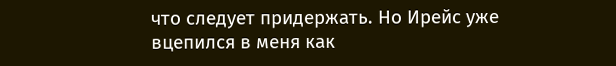что следует придержать. Но Ирейс уже вцепился в меня как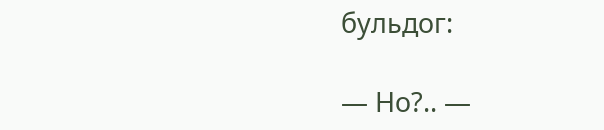бульдог:

— Но?.. —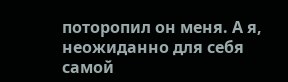поторопил он меня. А я, неожиданно для себя самой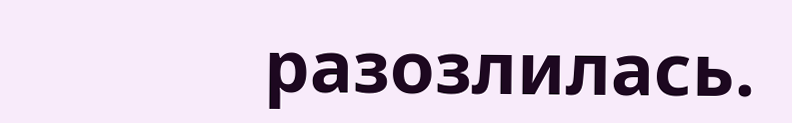разозлилась.